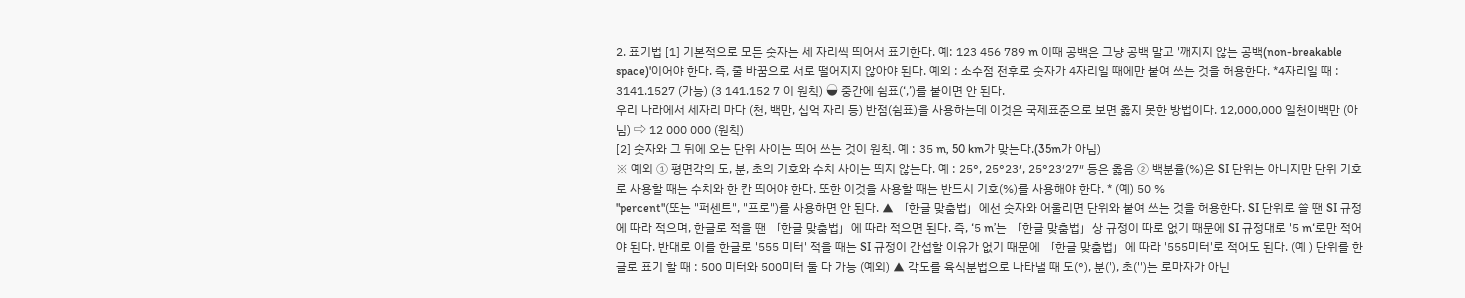2. 표기법 [1] 기본적으로 모든 숫자는 세 자리씩 띄어서 표기한다. 예: 123 456 789 m 이때 공백은 그냥 공백 말고 '깨지지 않는 공백(non-breakable space)'이어야 한다. 즉, 줄 바꿈으로 서로 떨어지지 않아야 된다. 예외 : 소수점 전후로 숫자가 4자리일 때에만 붙여 쓰는 것을 허용한다. *4자리일 때 : 3141.1527 (가능) (3 141.152 7 이 원칙) ◒ 중간에 쉼표(‘,’)를 붙이면 안 된다.
우리 나라에서 세자리 마다 (천, 백만, 십억 자리 등) 반점(쉼표)을 사용하는데 이것은 국제표준으로 보면 옳지 못한 방법이다. 12,000,000 일천이백만 (아님) ⇨ 12 000 000 (원칙)
[2] 숫자와 그 뒤에 오는 단위 사이는 띄어 쓰는 것이 원칙. 예 : 35 m, 50 km가 맞는다.(35m가 아님)
※ 예외 ① 평면각의 도, 분, 초의 기호와 수치 사이는 띄지 않는다. 예 : 25°, 25°23′, 25°23′27″ 등은 옳음 ② 백분율(%)은 SI 단위는 아니지만 단위 기호로 사용할 때는 수치와 한 칸 띄어야 한다. 또한 이것을 사용할 때는 반드시 기호(%)를 사용해야 한다. * (예) 50 %
"percent"(또는 "퍼센트", "프로")를 사용하면 안 된다. ▲ 「한글 맞춤법」에선 숫자와 어울리면 단위와 붙여 쓰는 것을 허용한다. SI 단위로 쓸 땐 SI 규정에 따라 적으며, 한글로 적을 땐 「한글 맞춤법」에 따라 적으면 된다. 즉, ‘5 m’는 「한글 맞춤법」상 규정이 따로 없기 때문에 SI 규정대로 '5 m‘로만 적어야 된다. 반대로 이를 한글로 '555 미터' 적을 때는 SI 규정이 간섭할 이유가 없기 때문에 「한글 맞춤법」에 따라 '555미터'로 적어도 된다. (예 ) 단위를 한글로 표기 할 때 : 500 미터와 500미터 둘 다 가능 (예외) ▲ 각도를 육식분법으로 나타낼 때 도(°), 분('), 초('')는 로마자가 아닌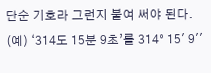단순 기호라 그런지 붙여 써야 된다. (예) ‘314도 15분 9초’를 314° 15′ 9′′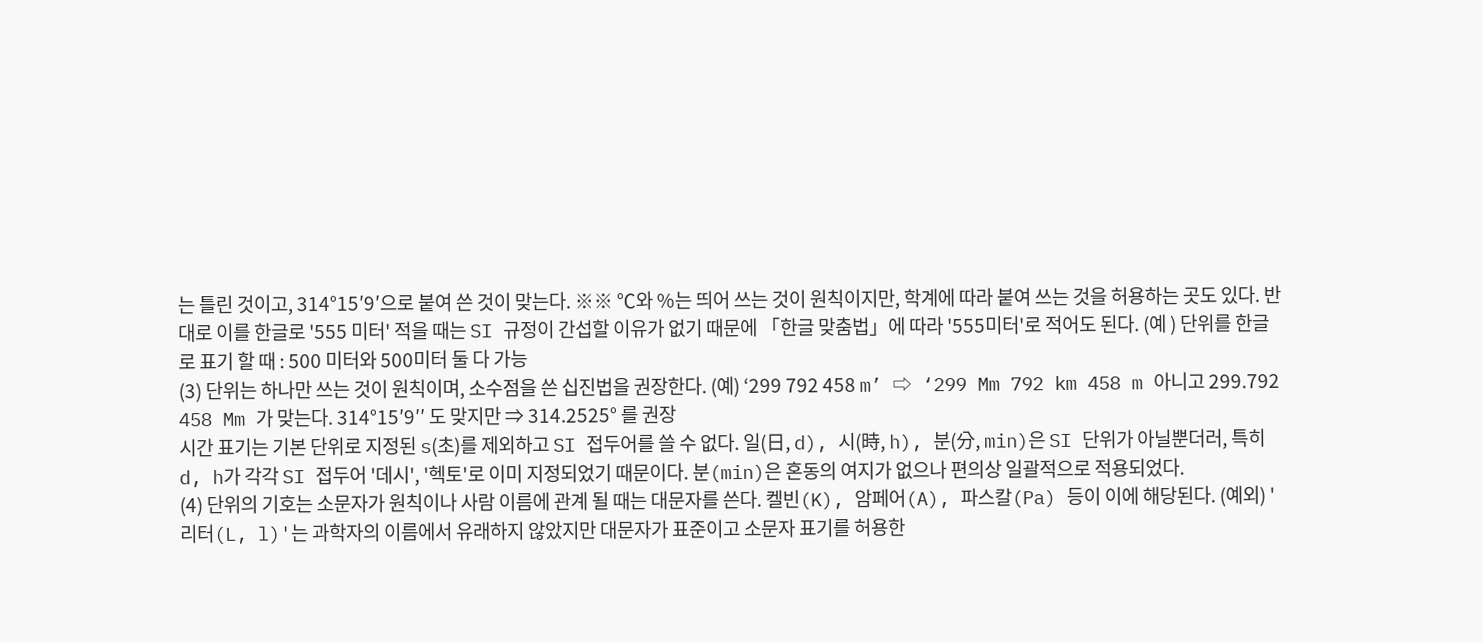는 틀린 것이고, 314°15′9′으로 붙여 쓴 것이 맞는다. ※※ ℃와 %는 띄어 쓰는 것이 원칙이지만, 학계에 따라 붙여 쓰는 것을 허용하는 곳도 있다. 반대로 이를 한글로 '555 미터' 적을 때는 SI 규정이 간섭할 이유가 없기 때문에 「한글 맞춤법」에 따라 '555미터'로 적어도 된다. (예 ) 단위를 한글로 표기 할 때 : 500 미터와 500미터 둘 다 가능
(3) 단위는 하나만 쓰는 것이 원칙이며, 소수점을 쓴 십진법을 권장한다. (예) ‘299 792 458 m’ ⇨ ‘299 Mm 792 km 458 m 아니고 299.792 458 Mm 가 맞는다. 314°15′9′′ 도 맞지만 ⇒ 314.2525° 를 권장
시간 표기는 기본 단위로 지정된 s(초)를 제외하고 SI 접두어를 쓸 수 없다. 일(日, d), 시(時, h), 분(分, min)은 SI 단위가 아닐뿐더러, 특히 d, h가 각각 SI 접두어 '데시', '헥토'로 이미 지정되었기 때문이다. 분(min)은 혼동의 여지가 없으나 편의상 일괄적으로 적용되었다.
(4) 단위의 기호는 소문자가 원칙이나 사람 이름에 관계 될 때는 대문자를 쓴다. 켈빈(K), 암페어(A), 파스칼(Pa) 등이 이에 해당된다. (예외) '리터(L, l)'는 과학자의 이름에서 유래하지 않았지만 대문자가 표준이고 소문자 표기를 허용한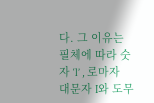다. 그 이유는 필체에 따라 숫자 ‘l’ , 로마자 대문자 I와 도무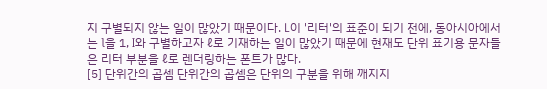지 구별되지 않는 일이 많았기 때문이다. L이 '리터'의 표준이 되기 전에, 동아시아에서는 l을 1, I와 구별하고자 ℓ로 기재하는 일이 많았기 때문에 현재도 단위 표기용 문자들은 리터 부분을 ℓ로 렌더링하는 폰트가 많다.
[5] 단위간의 곱셈 단위간의 곱셈은 단위의 구분을 위해 깨지지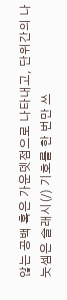않는 공백 혹은 가운뎃점으로 나타내고, 단위간의 나눗셈은 슬래시(/) 기호를 한 번만 쓰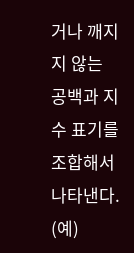거나 깨지지 않는 공백과 지수 표기를 조합해서 나타낸다. (예)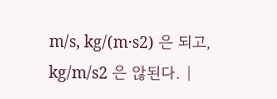m/s, kg/(m·s2) 은 되고, kg/m/s2 은 않된다. |